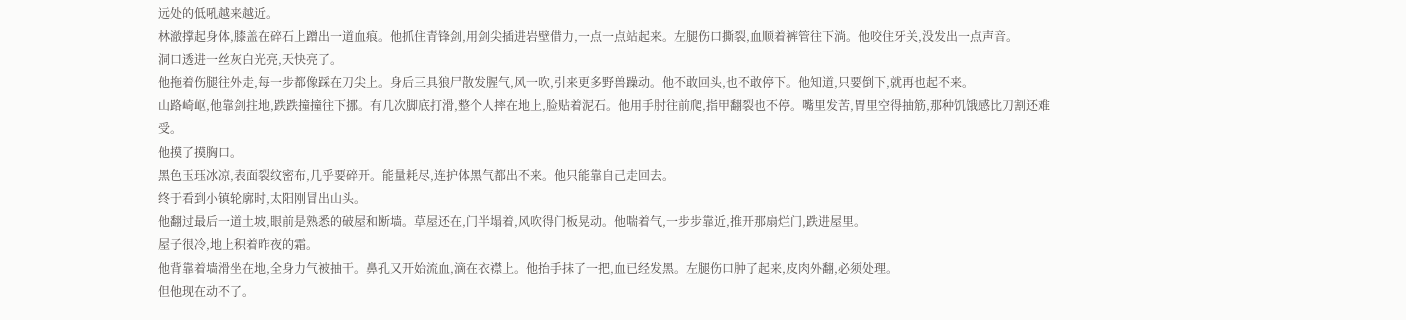远处的低吼越来越近。
林澈撑起身体,膝盖在碎石上蹭出一道血痕。他抓住青锋剑,用剑尖插进岩壁借力,一点一点站起来。左腿伤口撕裂,血顺着裤管往下淌。他咬住牙关,没发出一点声音。
洞口透进一丝灰白光亮,天快亮了。
他拖着伤腿往外走,每一步都像踩在刀尖上。身后三具狼尸散发腥气,风一吹,引来更多野兽躁动。他不敢回头,也不敢停下。他知道,只要倒下,就再也起不来。
山路崎岖,他靠剑拄地,跌跌撞撞往下挪。有几次脚底打滑,整个人摔在地上,脸贴着泥石。他用手肘往前爬,指甲翻裂也不停。嘴里发苦,胃里空得抽筋,那种饥饿感比刀割还难受。
他摸了摸胸口。
黑色玉珏冰凉,表面裂纹密布,几乎要碎开。能量耗尽,连护体黑气都出不来。他只能靠自己走回去。
终于看到小镇轮廓时,太阳刚冒出山头。
他翻过最后一道土坡,眼前是熟悉的破屋和断墙。草屋还在,门半塌着,风吹得门板晃动。他喘着气,一步步靠近,推开那扇烂门,跌进屋里。
屋子很冷,地上积着昨夜的霜。
他背靠着墙滑坐在地,全身力气被抽干。鼻孔又开始流血,滴在衣襟上。他抬手抹了一把,血已经发黑。左腿伤口肿了起来,皮肉外翻,必须处理。
但他现在动不了。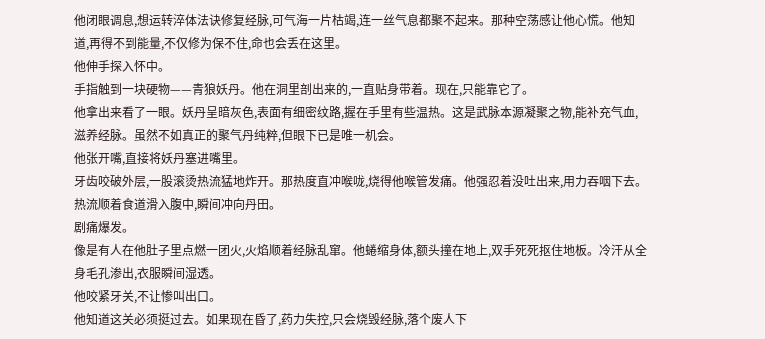他闭眼调息,想运转淬体法诀修复经脉,可气海一片枯竭,连一丝气息都聚不起来。那种空荡感让他心慌。他知道,再得不到能量,不仅修为保不住,命也会丢在这里。
他伸手探入怀中。
手指触到一块硬物——青狼妖丹。他在洞里剖出来的,一直贴身带着。现在,只能靠它了。
他拿出来看了一眼。妖丹呈暗灰色,表面有细密纹路,握在手里有些温热。这是武脉本源凝聚之物,能补充气血,滋养经脉。虽然不如真正的聚气丹纯粹,但眼下已是唯一机会。
他张开嘴,直接将妖丹塞进嘴里。
牙齿咬破外层,一股滚烫热流猛地炸开。那热度直冲喉咙,烧得他喉管发痛。他强忍着没吐出来,用力吞咽下去。
热流顺着食道滑入腹中,瞬间冲向丹田。
剧痛爆发。
像是有人在他肚子里点燃一团火,火焰顺着经脉乱窜。他蜷缩身体,额头撞在地上,双手死死抠住地板。冷汗从全身毛孔渗出,衣服瞬间湿透。
他咬紧牙关,不让惨叫出口。
他知道这关必须挺过去。如果现在昏了,药力失控,只会烧毁经脉,落个废人下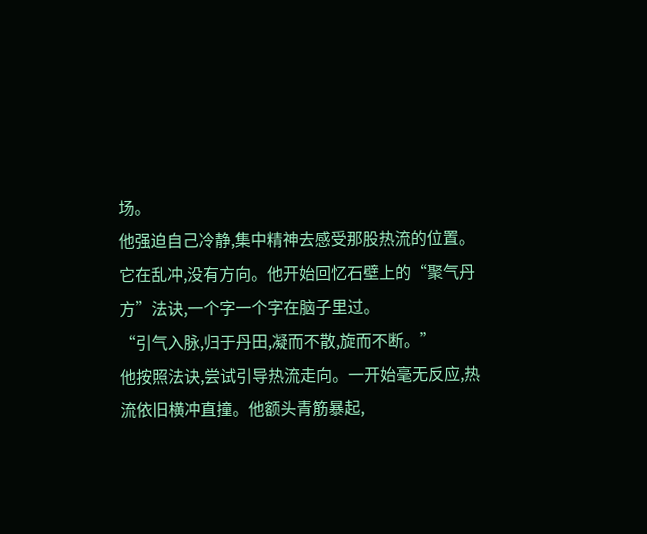场。
他强迫自己冷静,集中精神去感受那股热流的位置。它在乱冲,没有方向。他开始回忆石壁上的“聚气丹方”法诀,一个字一个字在脑子里过。
“引气入脉,归于丹田,凝而不散,旋而不断。”
他按照法诀,尝试引导热流走向。一开始毫无反应,热流依旧横冲直撞。他额头青筋暴起,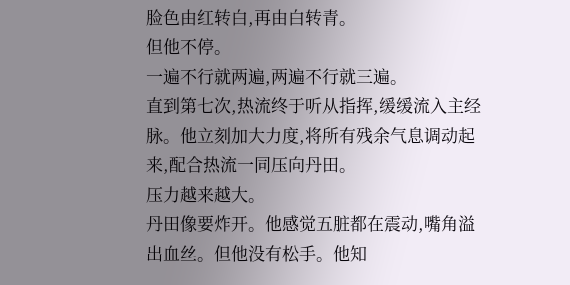脸色由红转白,再由白转青。
但他不停。
一遍不行就两遍,两遍不行就三遍。
直到第七次,热流终于听从指挥,缓缓流入主经脉。他立刻加大力度,将所有残余气息调动起来,配合热流一同压向丹田。
压力越来越大。
丹田像要炸开。他感觉五脏都在震动,嘴角溢出血丝。但他没有松手。他知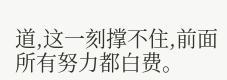道,这一刻撑不住,前面所有努力都白费。